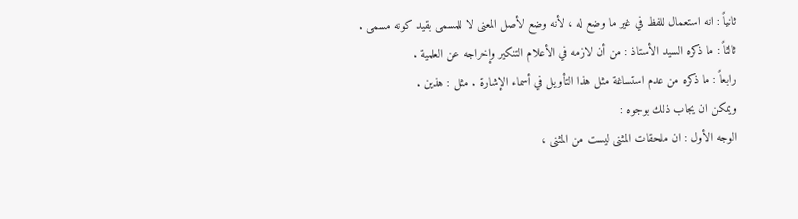ثانياً : انه استعمال للفظ في غير ما وضع له ، لأنه وضع لأصل المعنى لا للمسمى بقيد كونه مسمى .
ثالثاً : ما ذكره السيد الأستاذ : من أن لازمه في الأعلام التنكير وإخراجه عن العلمية .
رابعاً : ما ذكره من عدم استساغة مثل هذا التأويل في أسماء الإشارة . مثل : هذين .
ويمكن ان يجاب ذلك بوجوه :
الوجه الأول : ان ملحقات المثنى ليست من المثنى ،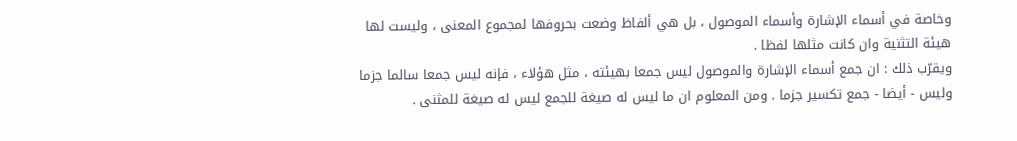وخاصة في أسماء الإشارة وأسماء الموصول ، بل هي ألفاظ وضعت بحروفها لمجموع المعنى ، وليست لها هيئة التثنية وان كانت مثلها لفظا .
ويقرّب ذلك : ان جمع أسماء الإشارة والموصول ليس جمعا بهيئته ، مثل هؤلاء ، فإنه ليس جمعا سالما جزما وليس - أيضا - جمع تكسير جزما . ومن المعلوم ان ما ليس له صيغة للجمع ليس له صيغة للمثنى .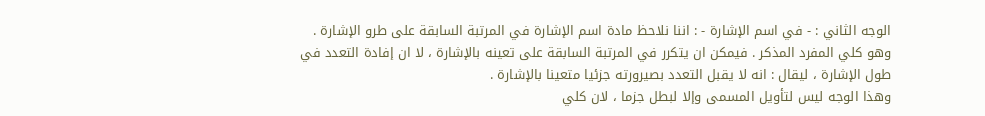الوجه الثاني : - في اسم الإشارة - : اننا نلاحظ مادة اسم الإشارة في المرتبة السابقة على طرو الإشارة . وهو كلي المفرد المذكر . فيمكن ان يتكرر في المرتبة السابقة على تعينه بالإشارة ، لا ان إفادة التعدد في طول الإشارة ، ليقال : انه لا يقبل التعدد بصيرورته جزئيا متعينا بالإشارة .
وهذا الوجه ليس لتأويل المسمى وإلا لبطل جزما ، لان كلي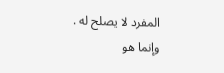المفرد لا يصلح له . وإنما هو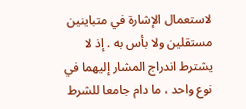لاستعمال الإشارة في متباينين مستقلين ولا بأس به . إذ لا يشترط اندراج المشار إليهما في نوع واحد ، ما دام جامعا للشرط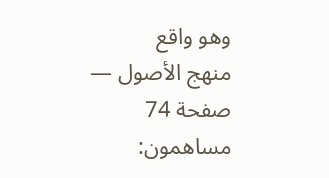وهو واقع
منهج الأصول — صفحة 74
مساهمون: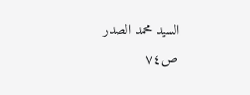السيد محمد الصدر
ص٧٤